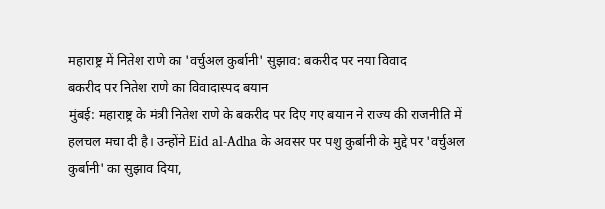महाराष्ट्र में नितेश राणे का 'वर्चुअल कुर्बानी' सुझाव: बकरीद पर नया विवाद
बकरीद पर नितेश राणे का विवादास्पद बयान
मुंबई: महाराष्ट्र के मंत्री नितेश राणे के बकरीद पर दिए गए बयान ने राज्य की राजनीति में हलचल मचा दी है। उन्होंने Eid al-Adha के अवसर पर पशु कुर्बानी के मुद्दे पर 'वर्चुअल कुर्बानी' का सुझाव दिया,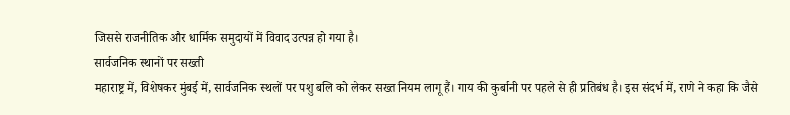जिससे राजनीतिक और धार्मिक समुदायों में विवाद उत्पन्न हो गया है।
सार्वजनिक स्थानों पर सख्ती
महाराष्ट्र में, विशेषकर मुंबई में, सार्वजनिक स्थलों पर पशु बलि को लेकर सख्त नियम लागू हैं। गाय की कुर्बानी पर पहले से ही प्रतिबंध है। इस संदर्भ में, राणे ने कहा कि जैसे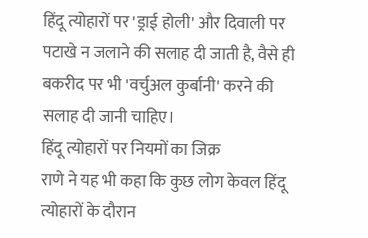हिंदू त्योहारों पर 'ड्राई होली' और दिवाली पर पटाखे न जलाने की सलाह दी जाती है, वैसे ही बकरीद पर भी 'वर्चुअल कुर्बानी' करने की सलाह दी जानी चाहिए।
हिंदू त्योहारों पर नियमों का जिक्र
राणे ने यह भी कहा कि कुछ लोग केवल हिंदू त्योहारों के दौरान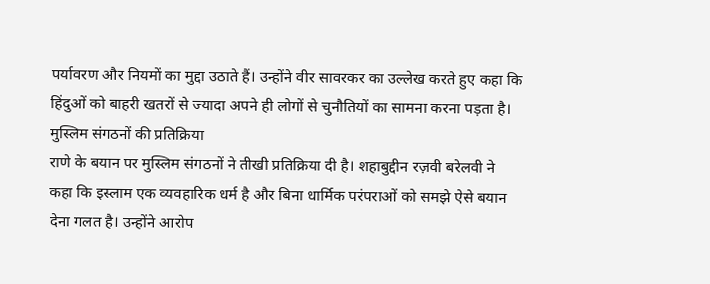पर्यावरण और नियमों का मुद्दा उठाते हैं। उन्होंने वीर सावरकर का उल्लेख करते हुए कहा कि हिंदुओं को बाहरी खतरों से ज्यादा अपने ही लोगों से चुनौतियों का सामना करना पड़ता है।
मुस्लिम संगठनों की प्रतिक्रिया
राणे के बयान पर मुस्लिम संगठनों ने तीखी प्रतिक्रिया दी है। शहाबुद्दीन रज़वी बरेलवी ने कहा कि इस्लाम एक व्यवहारिक धर्म है और बिना धार्मिक परंपराओं को समझे ऐसे बयान देना गलत है। उन्होंने आरोप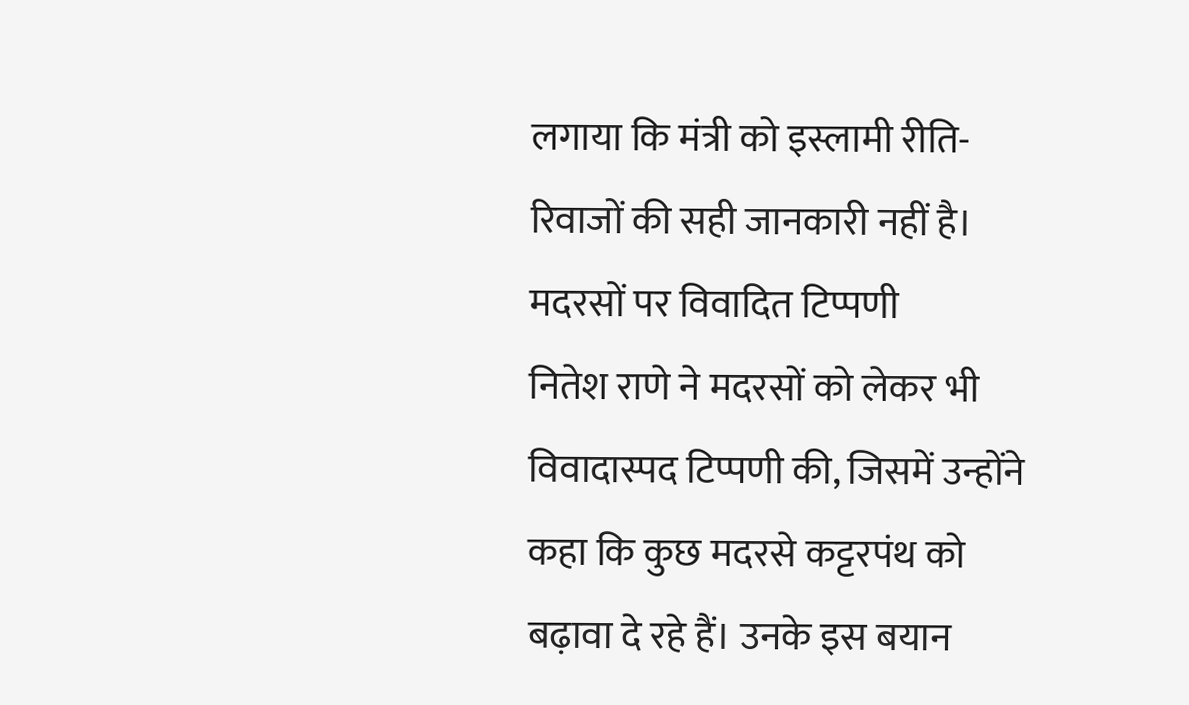लगाया कि मंत्री को इस्लामी रीति-रिवाजों की सही जानकारी नहीं है।
मदरसों पर विवादित टिप्पणी
नितेश राणे ने मदरसों को लेकर भी विवादास्पद टिप्पणी की, जिसमें उन्होंने कहा कि कुछ मदरसे कट्टरपंथ को बढ़ावा दे रहे हैं। उनके इस बयान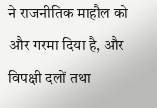ने राजनीतिक माहौल को और गरमा दिया है, और विपक्षी दलों तथा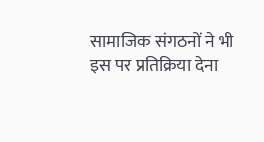सामाजिक संगठनों ने भी इस पर प्रतिक्रिया देना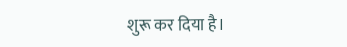शुरू कर दिया है।